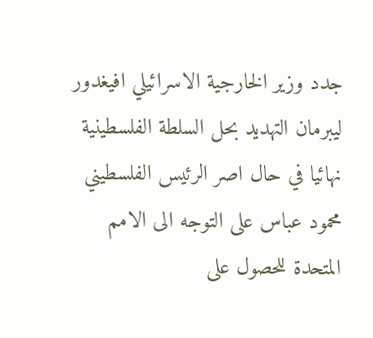جدد وزير الخارجية الاسرائيلي افيغدور ليبرمان التهديد بحل السلطة الفلسطينية نهائيا في حال اصر الرئيس الفلسطيني محمود عباس على التوجه الى الامم المتحدة للحصول على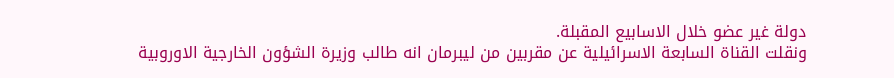دولة غير عضو خلال الاسابيع المقبلة.
ونقلت القناة السابعة الاسرائيلية عن مقربين من ليبرمان انه طالب وزيرة الشؤون الخارجية الاوروبية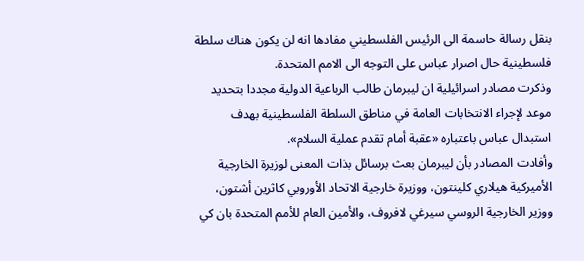بنقل رسالة حاسمة الى الرئيس الفلسطيني مفادها انه لن يكون هناك سلطة فلسطينية حال اصرار عباس على التوجه الى الامم المتحدة.
وذكرت مصادر اسرائيلية ان ليبرمان طالب الرباعية الدولية مجددا بتحديد موعد لإجراء الانتخابات العامة في مناطق السلطة الفلسطينية بهدف استبدال عباس باعتباره «عقبة أمام تقدم عملية السلام».
وأفادت المصادر بأن ليبرمان بعث برسائل بذات المعنى لوزيرة الخارجية الأميركية هيلاري كلينتون، ووزيرة خارجية الاتحاد الأوروبي كاثرين أشتون، ووزير الخارجية الروسي سيرغي لافروف، والأمين العام للأمم المتحدة بان كي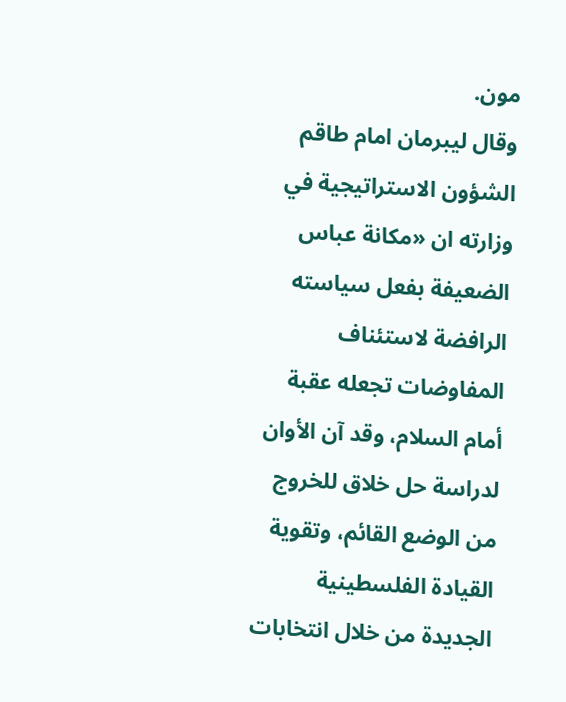مون.
وقال ليبرمان امام طاقم الشؤون الاستراتيجية في وزارته ان «مكانة عباس الضعيفة بفعل سياسته الرافضة لاستئناف المفاوضات تجعله عقبة أمام السلام، وقد آن الأوان لدراسة حل خلاق للخروج من الوضع القائم، وتقوية القيادة الفلسطينية الجديدة من خلال انتخابات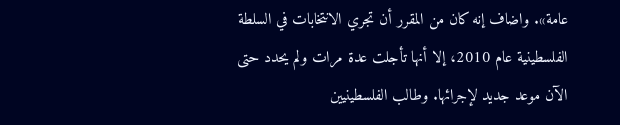عامة». واضاف إنه كان من المقرر أن تجري الانتخابات في السلطة الفلسطينية عام 2010، إلا أنها تأجلت عدة مرات ولم يحدد حتى الآن موعد جديد لإجرائها. وطالب الفلسطينيين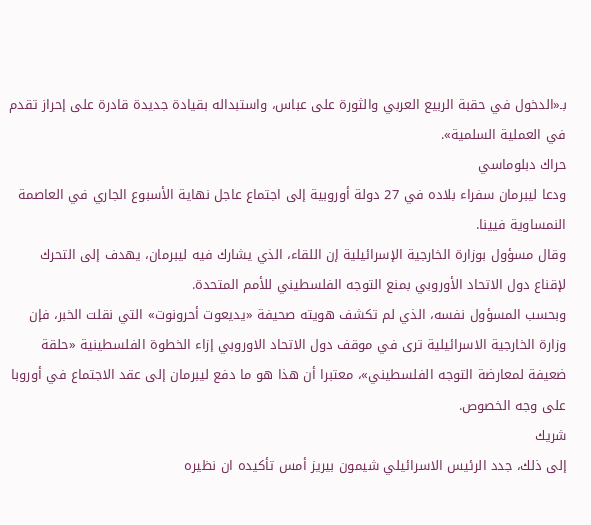بـ«الدخول في حقبة الربيع العربي والثورة على عباس، واستبداله بقيادة جديدة قادرة على إحراز تقدم في العملية السلمية».
حراك دبلوماسي
ودعا ليبرمان سفراء بلاده في 27 دولة أوروبية إلى اجتماع عاجل نهاية الأسبوع الجاري في العاصمة النمساوية فيينا.
وقال مسؤول بوزارة الخارجية الإسرائيلية إن اللقاء، الذي يشارك فيه ليبرمان، يهدف إلى التحرك لإقناع دول الاتحاد الأوروبي بمنع التوجه الفلسطيني للأمم المتحدة.
وبحسب المسؤول نفسه، الذي لم تكشف هويته صحيفة «يديعوت أحرونوت» التي نقلت الخبر، فإن وزارة الخارجية الاسرائيلية ترى في موقف دول الاتحاد الاوروبي إزاء الخطوة الفلسطينية «حلقة ضعيفة لمعارضة التوجه الفلسطيني»، معتبرا أن هذا هو ما دفع ليبرمان إلى عقد الاجتماع في أوروبا على وجه الخصوص.
شريك
إلى ذلك، جدد الرئيس الاسرائيلي شيمون بيريز أمس تأكيده ان نظيره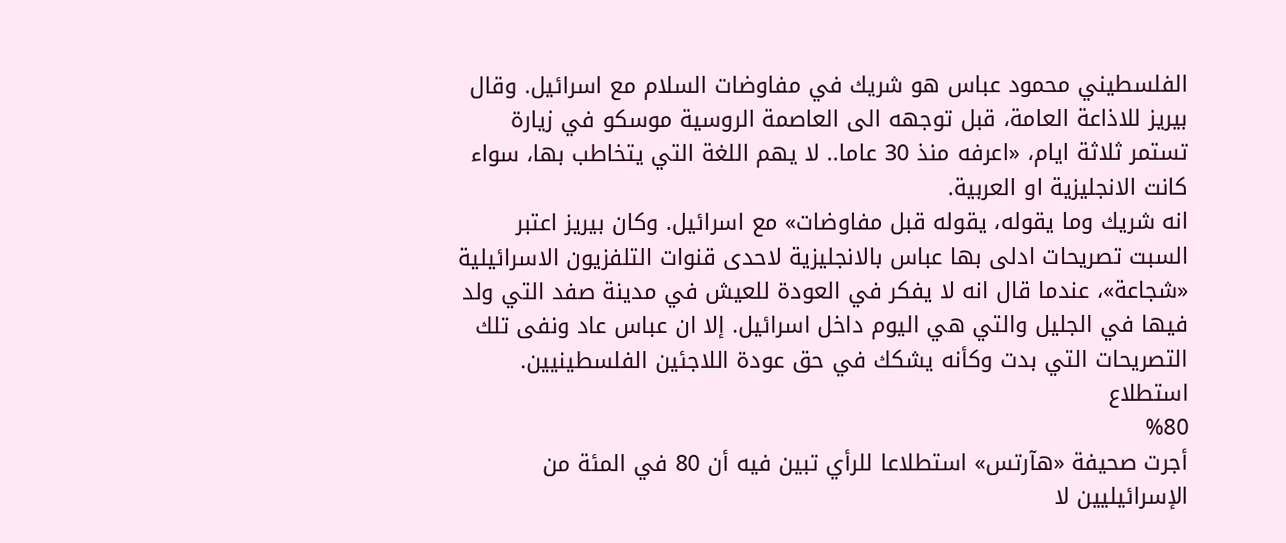الفلسطيني محمود عباس هو شريك في مفاوضات السلام مع اسرائيل. وقال بيريز للاذاعة العامة، قبل توجهه الى العاصمة الروسية موسكو في زيارة تستمر ثلاثة ايام، «اعرفه منذ 30 عاما.. لا يهم اللغة التي يتخاطب بها، سواء كانت الانجليزية او العربية.
انه شريك وما يقوله، يقوله قبل مفاوضات» مع اسرائيل. وكان بيريز اعتبر السبت تصريحات ادلى بها عباس بالانجليزية لاحدى قنوات التلفزيون الاسرائيلية «شجاعة»، عندما قال انه لا يفكر في العودة للعيش في مدينة صفد التي ولد فيها في الجليل والتي هي اليوم داخل اسرائيل. إلا ان عباس عاد ونفى تلك التصريحات التي بدت وكأنه يشكك في حق عودة اللاجئين الفلسطينيين.
استطلاع
%80
أجرت صحيفة «هآرتس» استطلاعا للرأي تبين فيه أن 80 في المئة من الإسرائيليين لا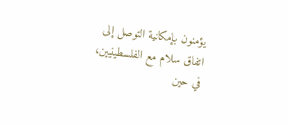يؤمنون بإمكانية التوصل إلى اتفاق سلام مع الفلسطينيين، في حين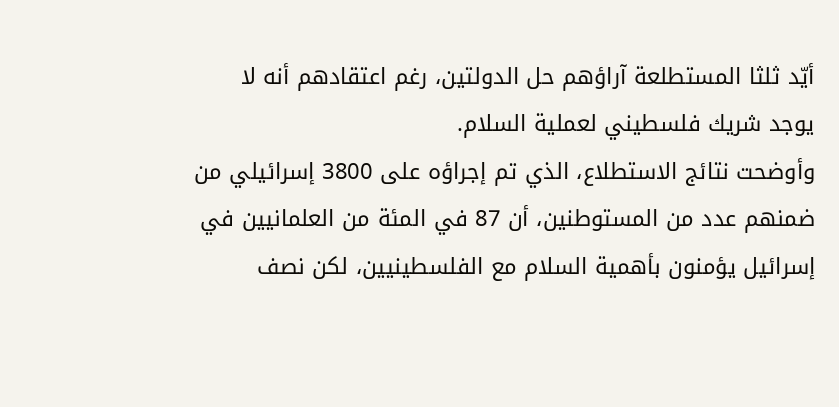أيّد ثلثا المستطلعة آراؤهم حل الدولتين، رغم اعتقادهم أنه لا يوجد شريك فلسطيني لعملية السلام.
وأوضحت نتائج الاستطلاع، الذي تم إجراؤه على 3800 إسرائيلي من ضمنهم عدد من المستوطنين، أن 87 في المئة من العلمانيين في إسرائيل يؤمنون بأهمية السلام مع الفلسطينيين، لكن نصف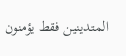المتدينين فقط يؤمنون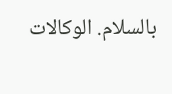بالسلام. الوكالات